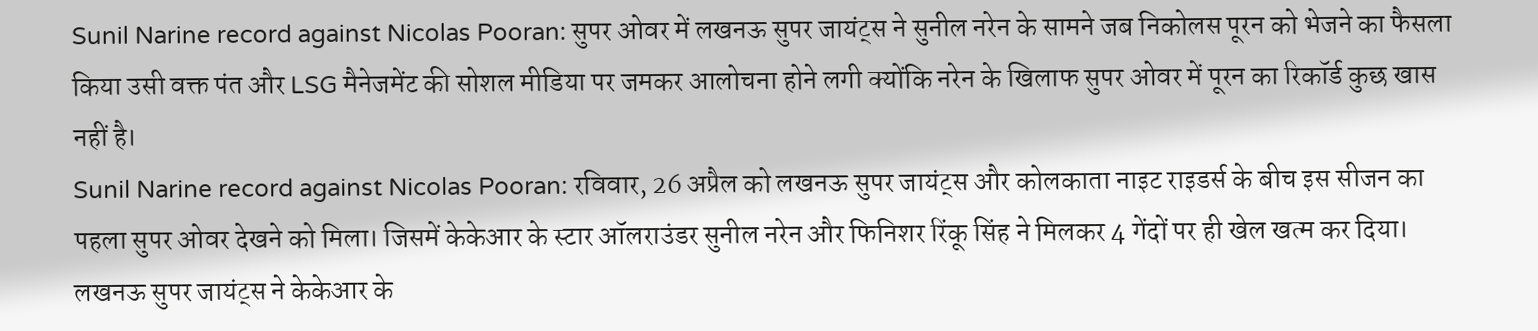Sunil Narine record against Nicolas Pooran: सुपर ओवर में लखनऊ सुपर जायंट्स ने सुनील नरेन के सामने जब निकोलस पूरन को भेजने का फैसला किया उसी वक्त पंत और LSG मैनेजमेंट की सोशल मीडिया पर जमकर आलोचना होने लगी क्योंकि नरेन के खिलाफ सुपर ओवर में पूरन का रिकॉर्ड कुछ खास नहीं है।
Sunil Narine record against Nicolas Pooran: रविवार, 26 अप्रैल को लखनऊ सुपर जायंट्स और कोलकाता नाइट राइडर्स के बीच इस सीजन का पहला सुपर ओवर देखने को मिला। जिसमें केकेआर के स्टार ऑलराउंडर सुनील नरेन और फिनिशर रिंकू सिंह ने मिलकर 4 गेंदों पर ही खेल खत्म कर दिया।
लखनऊ सुपर जायंट्स ने केकेआर के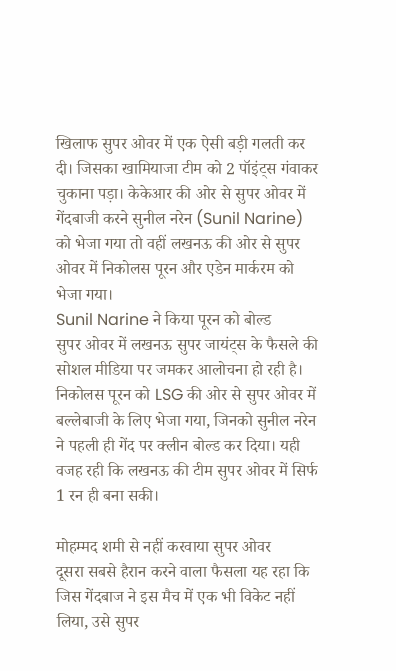खिलाफ सुपर ओवर में एक ऐसी बड़ी गलती कर दी। जिसका खामियाजा टीम को 2 पॉइंट्स गंवाकर चुकाना पड़ा। केकेआर की ओर से सुपर ओवर में गेंदबाजी करने सुनील नरेन (Sunil Narine) को भेजा गया तो वहीं लखनऊ की ओर से सुपर ओवर में निकोलस पूरन और एडेन मार्करम को भेजा गया।
Sunil Narine ने किया पूरन को बोल्ड
सुपर ओवर में लखनऊ सुपर जायंट्स के फैसले की सोशल मीडिया पर जमकर आलोचना हो रही है। निकोलस पूरन को LSG की ओर से सुपर ओवर में बल्लेबाजी के लिए भेजा गया, जिनको सुनील नरेन ने पहली ही गेंद पर क्लीन बोल्ड कर दिया। यही वजह रही कि लखनऊ की टीम सुपर ओवर में सिर्फ 1 रन ही बना सकी।

मोहम्मद शमी से नहीं करवाया सुपर ओवर
दूसरा सबसे हैरान करने वाला फैसला यह रहा कि जिस गेंदबाज ने इस मैच में एक भी विकेट नहीं लिया, उसे सुपर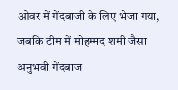ओवर में गेंदबाजी के लिए भेजा गया, जबकि टीम में मोहम्मद शमी जैसा अनुभवी गेंदबाज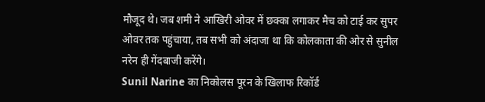मौजूद थे। जब शमी ने आखिरी ओवर में छक्का लगाकर मैच को टाई कर सुपर ओवर तक पहुंचाया, तब सभी को अंदाजा था कि कोलकाता की ओर से सुनील नरेन ही गेंदबाजी करेंगे।
Sunil Narine का निकोलस पूरन के खिलाफ रिकॉर्ड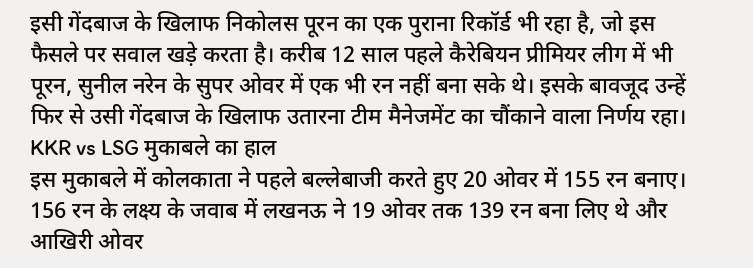इसी गेंदबाज के खिलाफ निकोलस पूरन का एक पुराना रिकॉर्ड भी रहा है, जो इस फैसले पर सवाल खड़े करता है। करीब 12 साल पहले कैरेबियन प्रीमियर लीग में भी पूरन, सुनील नरेन के सुपर ओवर में एक भी रन नहीं बना सके थे। इसके बावजूद उन्हें फिर से उसी गेंदबाज के खिलाफ उतारना टीम मैनेजमेंट का चौंकाने वाला निर्णय रहा।
KKR vs LSG मुकाबले का हाल
इस मुकाबले में कोलकाता ने पहले बल्लेबाजी करते हुए 20 ओवर में 155 रन बनाए। 156 रन के लक्ष्य के जवाब में लखनऊ ने 19 ओवर तक 139 रन बना लिए थे और आखिरी ओवर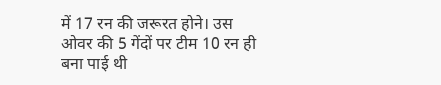में 17 रन की जरूरत होने। उस ओवर की 5 गेंदों पर टीम 10 रन ही बना पाई थी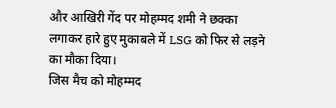और आखिरी गेंद पर मोहम्मद शमी ने छक्का लगाकर हारे हुए मुकाबले में LSG को फिर से लड़ने का मौका दिया।
जिस मैच को मोहम्मद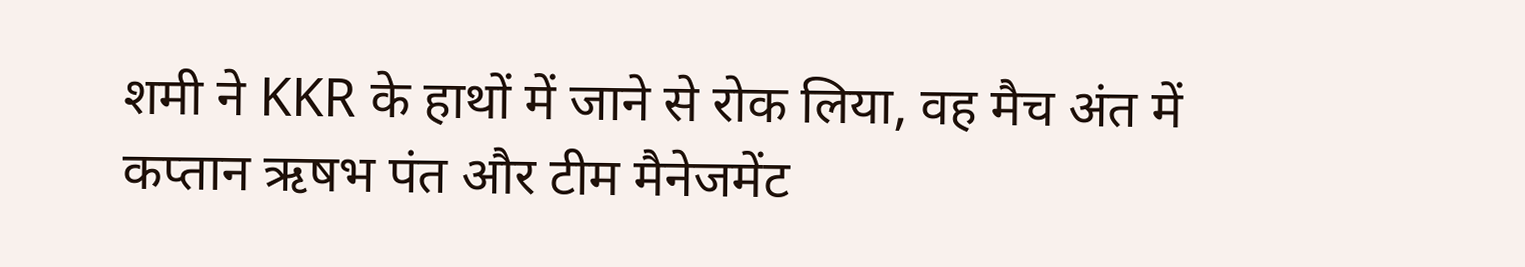शमी ने KKR के हाथों में जाने से रोक लिया, वह मैच अंत में कप्तान ऋषभ पंत और टीम मैनेजमेंट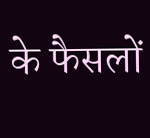के फैसलों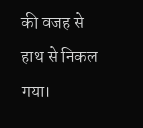की वजह से हाथ से निकल गया।